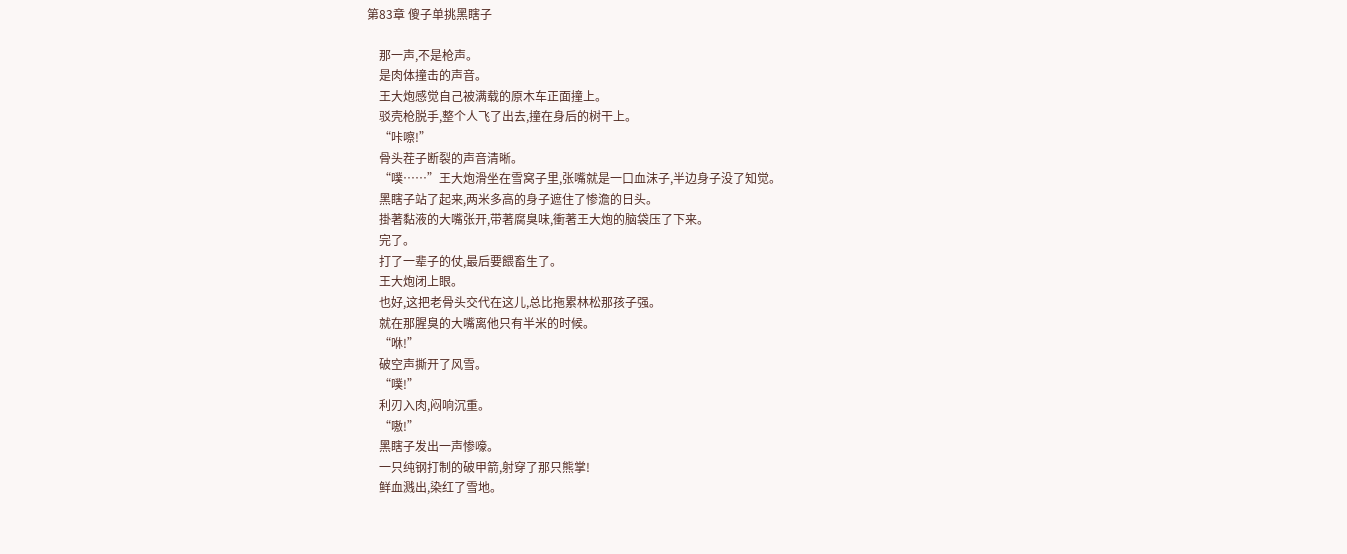第83章 傻子单挑黑瞎子

    那一声,不是枪声。
    是肉体撞击的声音。
    王大炮感觉自己被满载的原木车正面撞上。
    驳壳枪脱手,整个人飞了出去,撞在身后的树干上。
    “咔嚓!”
    骨头茬子断裂的声音清晰。
    “噗……”王大炮滑坐在雪窝子里,张嘴就是一口血沫子,半边身子没了知觉。
    黑瞎子站了起来,两米多高的身子遮住了惨澹的日头。
    掛著黏液的大嘴张开,带著腐臭味,衝著王大炮的脑袋压了下来。
    完了。
    打了一辈子的仗,最后要餵畜生了。
    王大炮闭上眼。
    也好,这把老骨头交代在这儿,总比拖累林松那孩子强。
    就在那腥臭的大嘴离他只有半米的时候。
    “咻!”
    破空声撕开了风雪。
    “噗!”
    利刃入肉,闷响沉重。
    “嗷!”
    黑瞎子发出一声惨嚎。
    一只纯钢打制的破甲箭,射穿了那只熊掌!
    鲜血溅出,染红了雪地。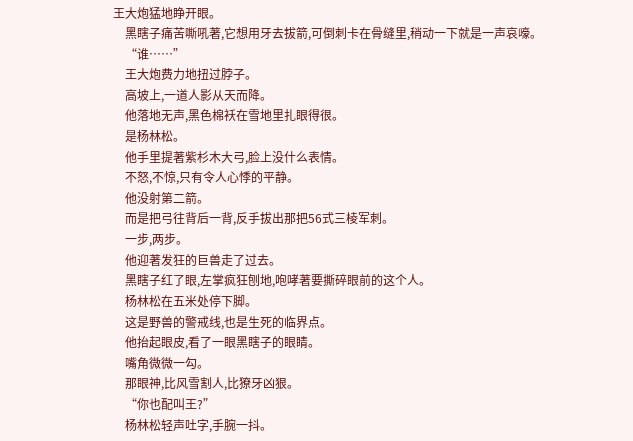王大炮猛地睁开眼。
    黑瞎子痛苦嘶吼著,它想用牙去拔箭,可倒刺卡在骨缝里,稍动一下就是一声哀嚎。
    “谁……”
    王大炮费力地扭过脖子。
    高坡上,一道人影从天而降。
    他落地无声,黑色棉袄在雪地里扎眼得很。
    是杨林松。
    他手里提著紫杉木大弓,脸上没什么表情。
    不怒,不惊,只有令人心悸的平静。
    他没射第二箭。
    而是把弓往背后一背,反手拔出那把56式三棱军刺。
    一步,两步。
    他迎著发狂的巨兽走了过去。
    黑瞎子红了眼,左掌疯狂刨地,咆哮著要撕碎眼前的这个人。
    杨林松在五米处停下脚。
    这是野兽的警戒线,也是生死的临界点。
    他抬起眼皮,看了一眼黑瞎子的眼睛。
    嘴角微微一勾。
    那眼神,比风雪割人,比獠牙凶狠。
    “你也配叫王?”
    杨林松轻声吐字,手腕一抖。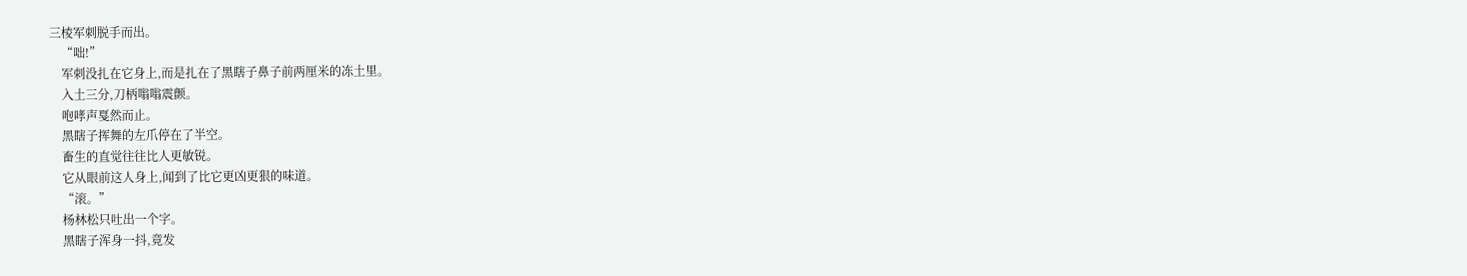三棱军刺脱手而出。
    “咄!”
    军刺没扎在它身上,而是扎在了黑瞎子鼻子前两厘米的冻土里。
    入土三分,刀柄嗡嗡震颤。
    咆哮声戛然而止。
    黑瞎子挥舞的左爪停在了半空。
    畜生的直觉往往比人更敏锐。
    它从眼前这人身上,闻到了比它更凶更狠的味道。
    “滚。”
    杨林松只吐出一个字。
    黑瞎子浑身一抖,竟发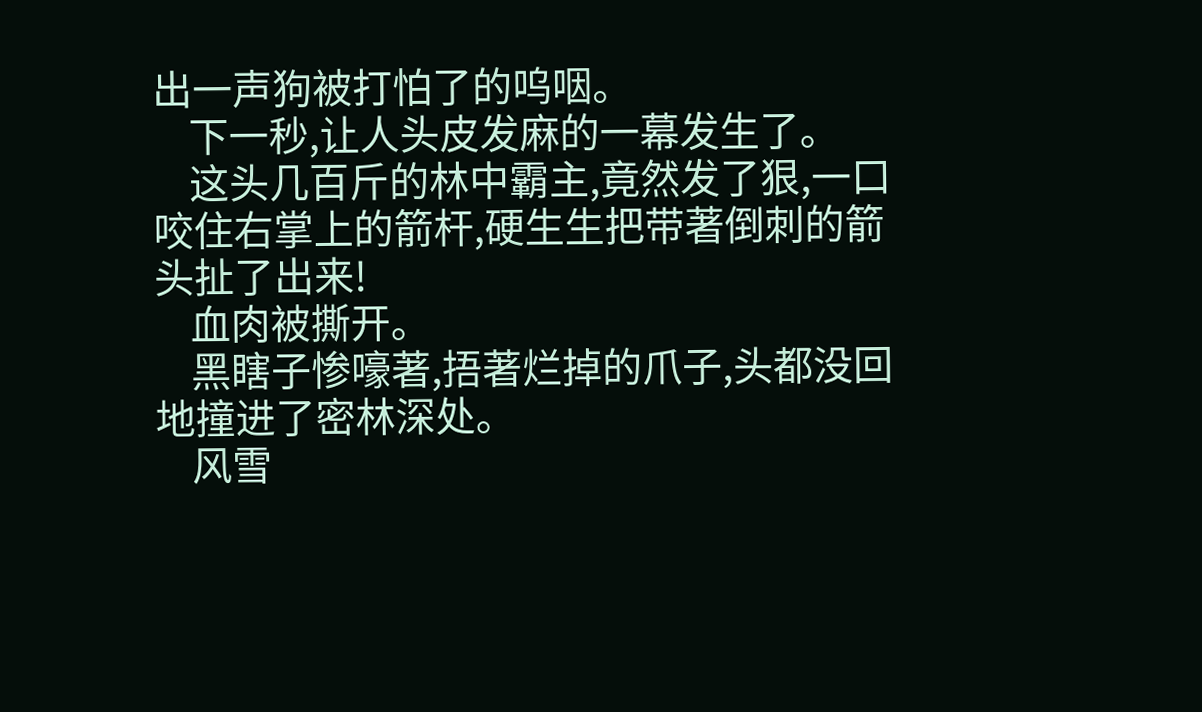出一声狗被打怕了的呜咽。
    下一秒,让人头皮发麻的一幕发生了。
    这头几百斤的林中霸主,竟然发了狠,一口咬住右掌上的箭杆,硬生生把带著倒刺的箭头扯了出来!
    血肉被撕开。
    黑瞎子惨嚎著,捂著烂掉的爪子,头都没回地撞进了密林深处。
    风雪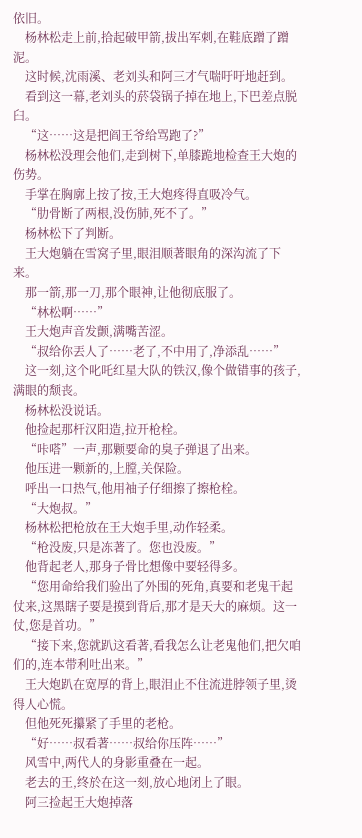依旧。
    杨林松走上前,拾起破甲箭,拔出军刺,在鞋底蹭了蹭泥。
    这时候,沈雨溪、老刘头和阿三才气喘吁吁地赶到。
    看到这一幕,老刘头的菸袋锅子掉在地上,下巴差点脱臼。
    “这……这是把阎王爷给骂跑了?”
    杨林松没理会他们,走到树下,单膝跪地检查王大炮的伤势。
    手掌在胸廓上按了按,王大炮疼得直吸冷气。
    “肋骨断了两根,没伤肺,死不了。”
    杨林松下了判断。
    王大炮躺在雪窝子里,眼泪顺著眼角的深沟流了下来。
    那一箭,那一刀,那个眼神,让他彻底服了。
    “林松啊……”
    王大炮声音发颤,满嘴苦涩。
    “叔给你丟人了……老了,不中用了,净添乱……”
    这一刻,这个叱吒红星大队的铁汉,像个做错事的孩子,满眼的颓丧。
    杨林松没说话。
    他捡起那杆汉阳造,拉开枪栓。
    “咔嗒”一声,那颗要命的臭子弹退了出来。
    他压进一颗新的,上膛,关保险。
    呼出一口热气,他用袖子仔细擦了擦枪栓。
    “大炮叔。”
    杨林松把枪放在王大炮手里,动作轻柔。
    “枪没废,只是冻著了。您也没废。”
    他背起老人,那身子骨比想像中要轻得多。
    “您用命给我们验出了外围的死角,真要和老鬼干起仗来,这黑瞎子要是摸到背后,那才是天大的麻烦。这一仗,您是首功。”
    “接下来,您就趴这看著,看我怎么让老鬼他们,把欠咱们的,连本带利吐出来。”
    王大炮趴在宽厚的背上,眼泪止不住流进脖领子里,烫得人心慌。
    但他死死攥紧了手里的老枪。
    “好……叔看著……叔给你压阵……”
    风雪中,两代人的身影重叠在一起。
    老去的王,终於在这一刻,放心地闭上了眼。
    阿三捡起王大炮掉落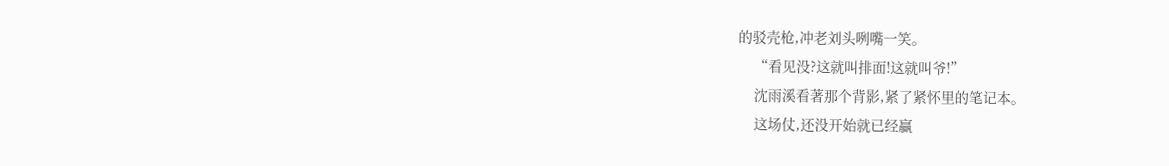的驳壳枪,冲老刘头咧嘴一笑。
    “看见没?这就叫排面!这就叫爷!”
    沈雨溪看著那个背影,紧了紧怀里的笔记本。
    这场仗,还没开始就已经贏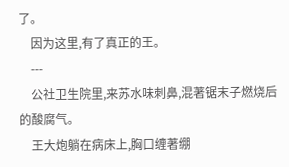了。
    因为这里,有了真正的王。
    ---
    公社卫生院里,来苏水味刺鼻,混著锯末子燃烧后的酸腐气。
    王大炮躺在病床上,胸口缠著绷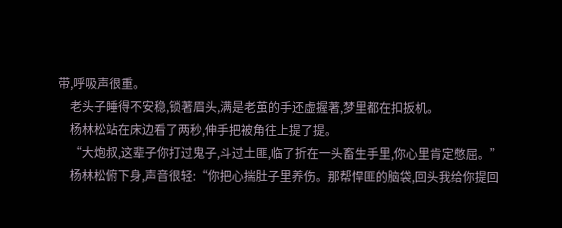带,呼吸声很重。
    老头子睡得不安稳,锁著眉头,满是老茧的手还虚握著,梦里都在扣扳机。
    杨林松站在床边看了两秒,伸手把被角往上提了提。
    “大炮叔,这辈子你打过鬼子,斗过土匪,临了折在一头畜生手里,你心里肯定憋屈。”
    杨林松俯下身,声音很轻:“你把心揣肚子里养伤。那帮悍匪的脑袋,回头我给你提回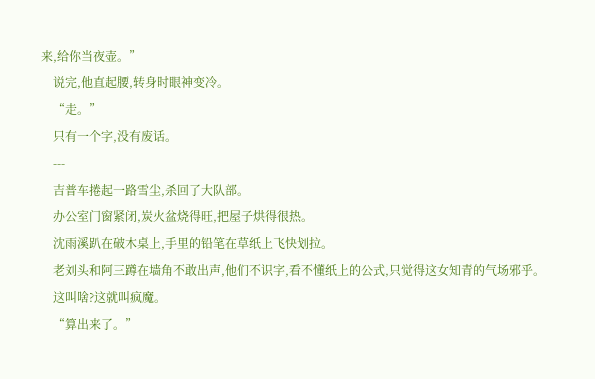来,给你当夜壶。”
    说完,他直起腰,转身时眼神变冷。
    “走。”
    只有一个字,没有废话。
    ---
    吉普车捲起一路雪尘,杀回了大队部。
    办公室门窗紧闭,炭火盆烧得旺,把屋子烘得很热。
    沈雨溪趴在破木桌上,手里的铅笔在草纸上飞快划拉。
    老刘头和阿三蹲在墙角不敢出声,他们不识字,看不懂纸上的公式,只觉得这女知青的气场邪乎。
    这叫啥?这就叫疯魔。
    “算出来了。”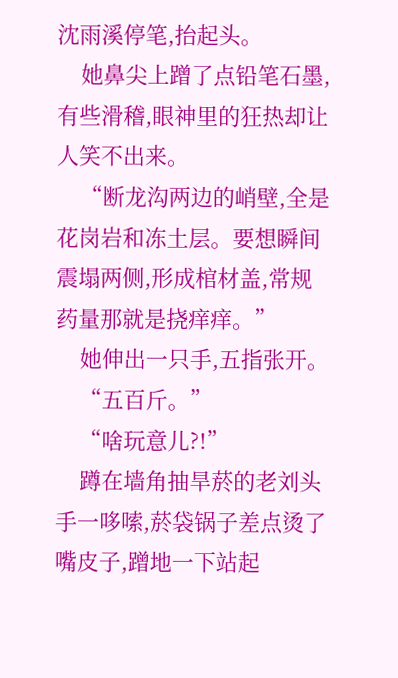沈雨溪停笔,抬起头。
    她鼻尖上蹭了点铅笔石墨,有些滑稽,眼神里的狂热却让人笑不出来。
    “断龙沟两边的峭壁,全是花岗岩和冻土层。要想瞬间震塌两侧,形成棺材盖,常规药量那就是挠痒痒。”
    她伸出一只手,五指张开。
    “五百斤。”
    “啥玩意儿?!”
    蹲在墙角抽旱菸的老刘头手一哆嗦,菸袋锅子差点烫了嘴皮子,蹭地一下站起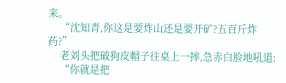来。
    “沈知青,你这是要炸山还是要开矿?五百斤炸药?”
    老刘头把破狗皮帽子往桌上一摔,急赤白脸地吼道:
    “你就是把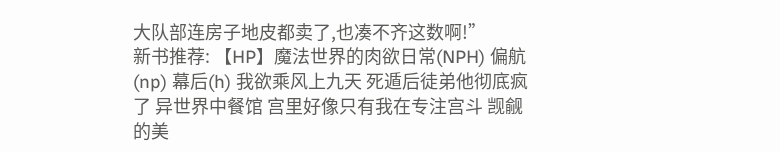大队部连房子地皮都卖了,也凑不齐这数啊!”
新书推荐: 【HP】魔法世界的肉欲日常(NPH) 偏航(np) 幕后(h) 我欲乘风上九天 死遁后徒弟他彻底疯了 异世界中餐馆 宫里好像只有我在专注宫斗 觊觎的美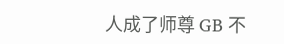人成了师尊 GB 不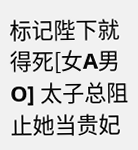标记陛下就得死[女A男O] 太子总阻止她当贵妃